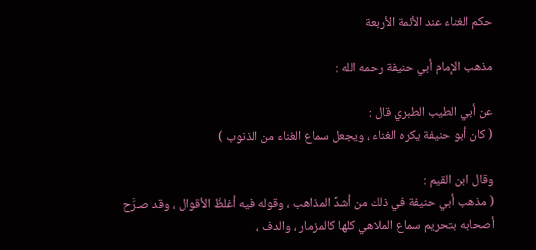حكم الغناء عند الأئمة الأربعة

مذهب الإمام أبي حنيفة رحمه الله :

عن أبي الطيب الطبري قال :
( كان أبو حنيفة يكره الغناء ، ويجعل سماع الغناء من الذنوب )

وقال ابن القيم :
( مذهب أبي حنيفة في ذلك من أشدِّ المذاهب ، وقوله فيه أغلظُ الأقوال ، وقد صـرَّح أصحابه بتحريم سماع الملاهي كلها كالمزمار ، والدف ،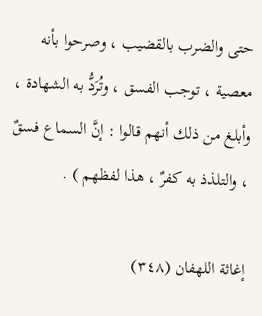حتى والضرب بالقضيب ، وصرحوا بأنه معصية ، توجب الفسق ، وتُرَدُّ به الشهادة ، وأبلغ من ذلك أنهم قالوا : إنَّ السماع فسقٌ ، والتلذذ به كفرٌ ، هذا لفظهم ) .

إغاثة اللهفان (٣٤٨)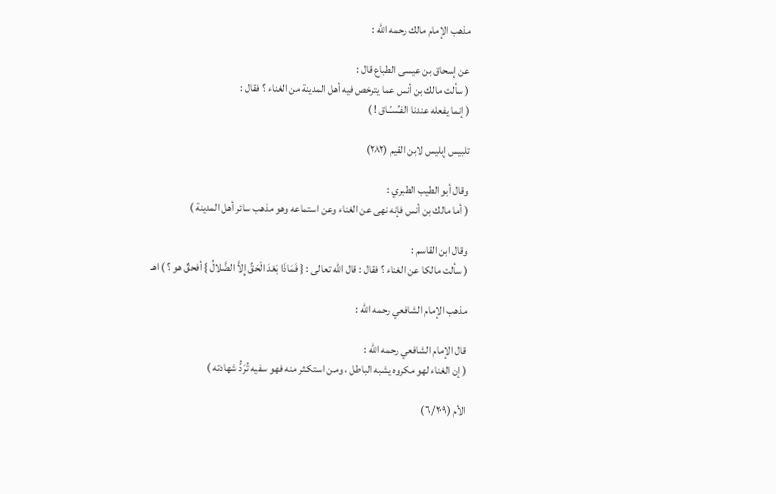مذهب الإمام مالك رحمه الله :

عن إسحاق بن عيسى الطباع قال :
( سألت مالك بن أنس عما يترخص فيه أهل المدينة من الغناء ؟ فقال :
( إنما يفعله عندنا الفـُسـّـاق ! )

تلبيس إبليس لابن القيم (٢٨٢)

وقال أبو الطيب الطبري :
( أما مالك بن أنس فإنه نهى عن الغناء وعن استماعه وهو مذهب سائر أهل المدينة )

وقال ابن القاسم :
( سألت مالكا عن الغناء ؟ فقال : قال الله تعالى : { فَمَاذَا بَعْدَ الْحَقِّ إِلاَّ الضَّلالُ } أفحقٌ هو ؟ ) اهـ

مذهب الإمام الشافعي رحمه الله :

قال الإمام الشافعي رحمه الله :
( إن الغناء لهو مكروه يشبه الباطل ، ومـن استكـثر منه فهو سفيه تُرَدُّ شهادته )

الأم (٦/٢٠٩)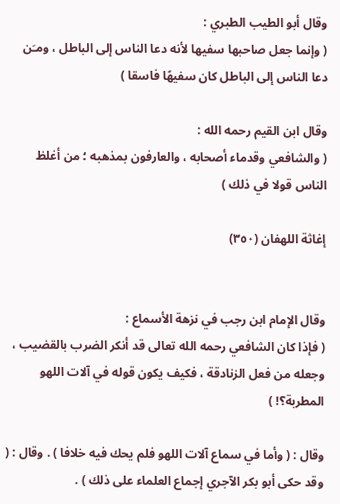وقال أبو الطيب الطبري :
( وإنما جعل صاحبها سفيها لأنه دعا الناس إلى الباطل ، ومـَن دعا الناس إلى الباطل كان سفيهًا فاسقا )

وقال ابن القيم رحمه الله :
( والشافعي وقدماء أصحابه ، والعارفون بمذهبه ؛ من أغلظ الناس قولا في ذلك )

إغاثة اللهفان (٣٥٠)


وقال الإمام ابن رجب في نزهة الأسماع :
( فإذا كان الشافعي رحمه الله تعالى قد أنكر الضرب بالقضيب ، وجعله من فعل الزنادقة ، فكيف يكون قوله في آلات اللهو المطربة؟! )

وقال : ( وأما في سماع آلات اللهو فلم يحك فيه خلافا ) . وقال : ( وقد حكى أبو بكر الآجري إجماع العلماء على ذلك ) .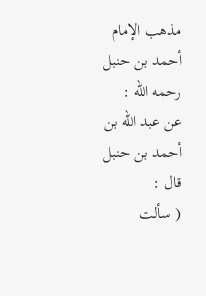مذهب الإمام أحمد بن حنبل رحمه الله :
عن عبد الله بن أحمد بن حنبل قال :
( سألت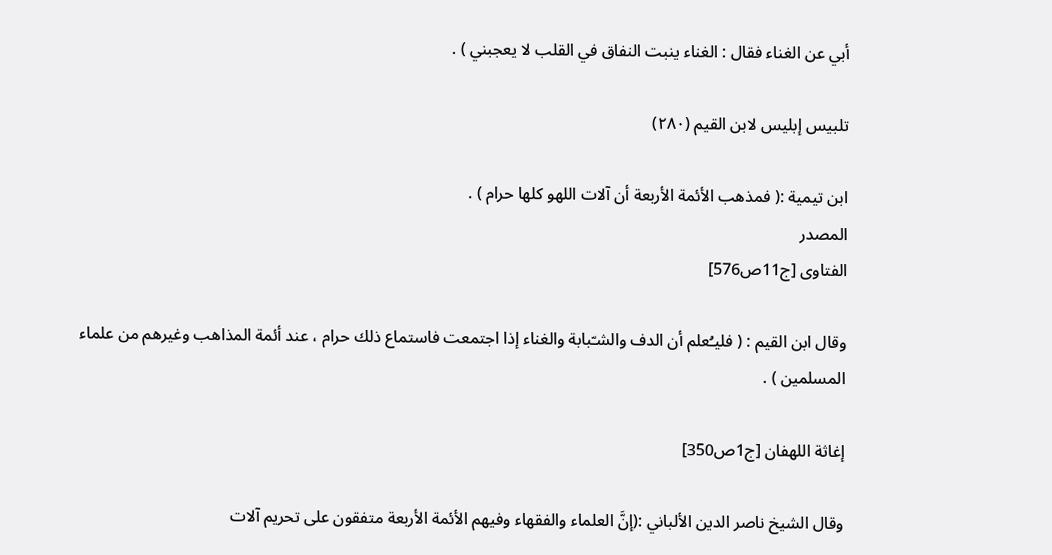أبي عن الغناء فقال : الغناء ينبت النفاق في القلب لا يعجبني ) .

تلبيس إبليس لابن القيم (٢٨٠)

ابن تيمية :( فمذهب الأئمة الأربعة أن آلات اللهو كلها حرام ) .
المصدر
الفتاوى [ج11ص576]

وقال ابن القيم : ( فليـُعلم أن الدف والشـّبابة والغناء إذا اجتمعت فاستماع ذلك حرام ، عند أئمة المذاهب وغيرهم من علماء المسلمين ) .

إغاثة اللهفان [ج1ص350]

وقال الشيخ ناصر الدين الألباني :(إنَّ العلماء والفقهاء وفيهم الأئمة الأربعة متفقون على تحريم آلات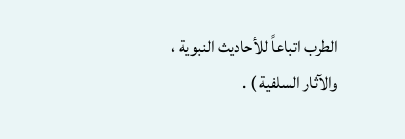الطرب اتباعاً للأحاديث النبوية ، والآثار السلفية ) .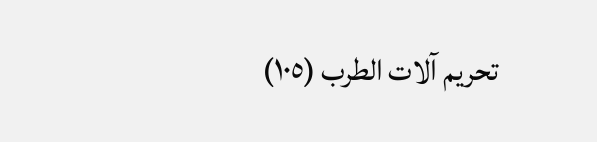تحريم آلات الطرب (١٠٥)